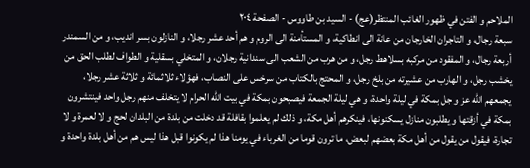الملاحم و الفتن في ظهور الغائب المنتظر(عج) - السيد بن طاووس - الصفحة ٢٠٤
سبعة رجال، و التاجران الخارجان من عانة الى انطاكية، و المستأمنة الى الروم و هم أحد عشر رجلا، و النازلون بسر انديب، و من السمندر أربعة رجال، و المفقود من مركبه بسلاهط رجل، و من هرب من الشعب الى سندانية رجلان، و المتخلي بسقلية و الطواف لطلب الحق من يخشب رجل، و الهارب من عشيرته من بلخ رجل، و المحتج بالكتاب من سرخس على النصاب، فهؤلاء ثلاثمائة و ثلاثة عشر رجلا، يجمعهم اللّه عز و جل بمكة في ليلة واحدة، و هي ليلة الجمعة فيصبحون بمكة في بيت اللّه الحرام لا يتخلف منهم رجل واحد فينتشرون بمكة في أزقتها و يطلبون منازل يسكنونها، فينكرهم أهل مكة، و ذلك لم يعلموا بقافلة قد دخلت من بلدة من البلدان لحج و لا لعمرة و لا تجارة، فيقول من يقول من أهل مكة بعضهم لبعض، ما ترون قوما من الغرباء في يومنا هذا لم يكونوا قبل هذا ليس هم من أهل بلدة واحدة و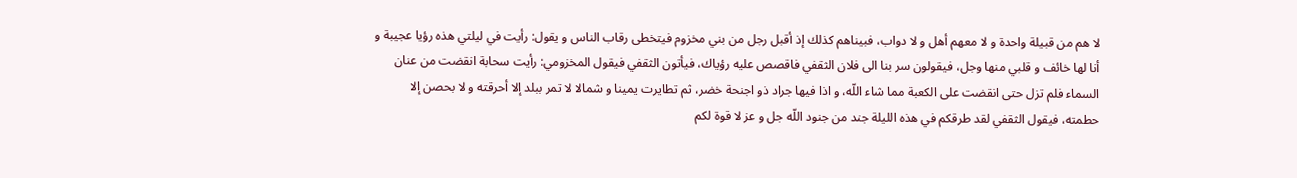لا هم من قبيلة واحدة و لا معهم أهل و لا دواب، فبيناهم كذلك إذ أقبل رجل من بني مخزوم فيتخطى رقاب الناس و يقول: رأيت في ليلتي هذه رؤيا عجيبة و أنا لها خائف و قلبي منها وجل، فيقولون سر بنا الى فلان الثقفي فاقصص عليه رؤياك، فيأتون الثقفي فيقول المخزومي: رأيت سحابة انقضت من عنان السماء فلم تزل حتى انقضت على الكعبة مما شاء اللّه، و اذا فيها جراد ذو اجنحة خضر، ثم تطايرت يمينا و شمالا لا تمر ببلد إلا أحرقته و لا بحصن إلا حطمته، فيقول الثقفي لقد طرقكم في هذه الليلة جند من جنود اللّه جل و عز لا قوة لكم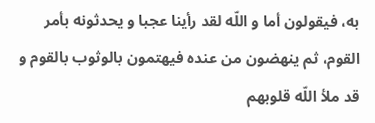به، فيقولون أما و اللّه لقد رأينا عجبا و يحدثونه بأمر القوم، ثم ينهضون من عنده فيهتمون بالوثوب بالقوم و قد ملأ اللّه قلوبهم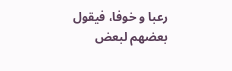رعبا و خوفا، فيقول بعضهم لبعض